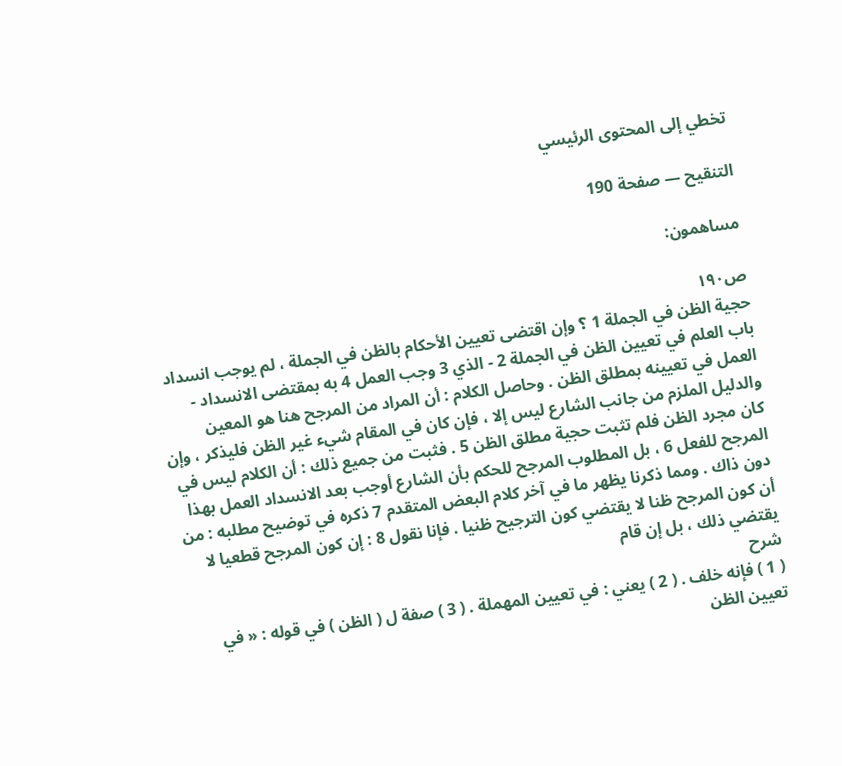تخطي إلى المحتوى الرئيسي

التنقيح — صفحة 190

مساهمون:

ص١٩٠
حجية الظن في الجملة 1 ؟ وإن اقتضى تعيين الأحكام بالظن في الجملة ، لم يوجب انسداد باب العلم في تعيين الظن في الجملة 2 - الذي 3 وجب العمل 4 به بمقتضى الانسداد - العمل في تعيينه بمطلق الظن . وحاصل الكلام : أن المراد من المرجح هنا هو المعين والدليل الملزم من جانب الشارع ليس إلا ، فإن كان في المقام شيء غير الظن فليذكر ، وإن كان مجرد الظن فلم تثبت حجية مطلق الظن 5 . فثبت من جميع ذلك : أن الكلام ليس في المرجح للفعل 6 ، بل المطلوب المرجح للحكم بأن الشارع أوجب بعد الانسداد العمل بهذا دون ذاك . ومما ذكرنا يظهر ما في آخر كلام البعض المتقدم 7 ذكره في توضيح مطلبه : من أن كون المرجح ظنا لا يقتضي كون الترجيح ظنيا . فإنا نقول 8 : إن كون المرجح قطعيا لا يقتضي ذلك ، بل إن قام
شرح
( 1 ) فإنه خلف . ( 2 ) يعني : في تعيين المهملة . ( 3 ) صفة ل ( الظن ) في قوله : « في تعيين الظن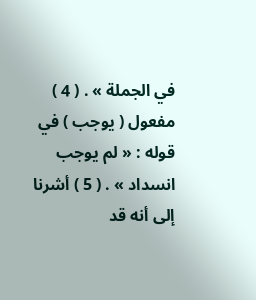في الجملة » . ( 4 ) مفعول ( يوجب ) في قوله : « لم يوجب انسداد » . ( 5 ) أشرنا إلى أنه قد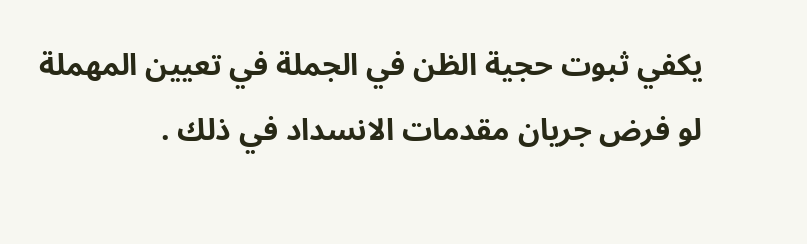يكفي ثبوت حجية الظن في الجملة في تعيين المهملة لو فرض جريان مقدمات الانسداد في ذلك .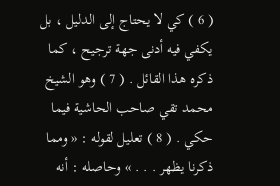( 6 ) كي لا يحتاج إلى الدليل ، بل يكفي فيه أدنى جهة ترجيح ، كما ذكره هذا القائل . ( 7 ) وهو الشيخ محمد تقي صاحب الحاشية فيما حكي . ( 8 ) تعليل لقوله : « ومما ذكرنا يظهر . . . » وحاصله : أنه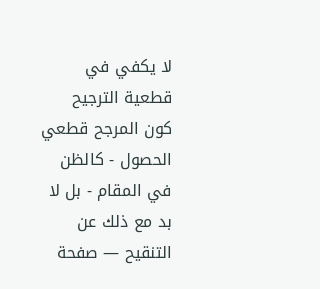لا يكفي في قطعية الترجيح كون المرجح قطعي الحصول - كالظن في المقام - بل لا بد مع ذلك عن
التنقيح — صفحة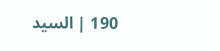190 | السيد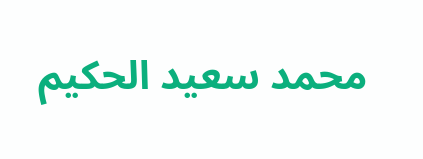محمد سعيد الحكيم